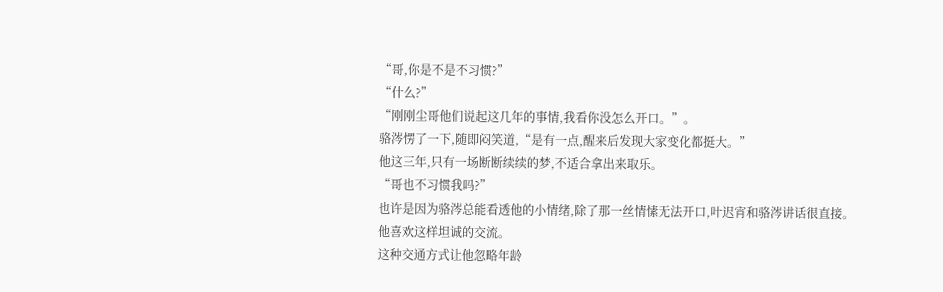“哥,你是不是不习惯?”
“什么?”
“刚刚尘哥他们说起这几年的事情,我看你没怎么开口。”。
骆涔愣了一下,随即闷笑道,“是有一点,醒来后发现大家变化都挺大。”
他这三年,只有一场断断续续的梦,不适合拿出来取乐。
“哥也不习惯我吗?”
也许是因为骆涔总能看透他的小情绪,除了那一丝情愫无法开口,叶迟宵和骆涔讲话很直接。
他喜欢这样坦诚的交流。
这种交通方式让他忽略年龄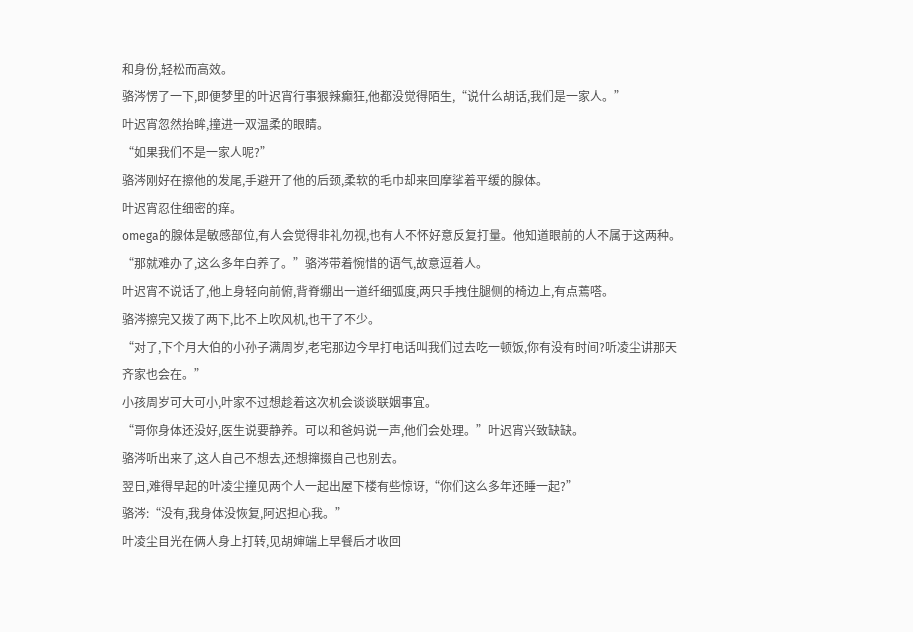和身份,轻松而高效。
骆涔愣了一下,即便梦里的叶迟宵行事狠辣癫狂,他都没觉得陌生,“说什么胡话,我们是一家人。”
叶迟宵忽然抬眸,撞进一双温柔的眼睛。
“如果我们不是一家人呢?”
骆涔刚好在擦他的发尾,手避开了他的后颈,柔软的毛巾却来回摩挲着平缓的腺体。
叶迟宵忍住细密的痒。
omega的腺体是敏感部位,有人会觉得非礼勿视,也有人不怀好意反复打量。他知道眼前的人不属于这两种。
“那就难办了,这么多年白养了。”骆涔带着惋惜的语气,故意逗着人。
叶迟宵不说话了,他上身轻向前俯,背脊绷出一道纤细弧度,两只手拽住腿侧的椅边上,有点蔫嗒。
骆涔擦完又拨了两下,比不上吹风机,也干了不少。
“对了,下个月大伯的小孙子满周岁,老宅那边今早打电话叫我们过去吃一顿饭,你有没有时间?听凌尘讲那天齐家也会在。”
小孩周岁可大可小,叶家不过想趁着这次机会谈谈联姻事宜。
“哥你身体还没好,医生说要静养。可以和爸妈说一声,他们会处理。”叶迟宵兴致缺缺。
骆涔听出来了,这人自己不想去,还想撺掇自己也别去。
翌日,难得早起的叶凌尘撞见两个人一起出屋下楼有些惊讶,“你们这么多年还睡一起?”
骆涔:“没有,我身体没恢复,阿迟担心我。”
叶凌尘目光在俩人身上打转,见胡婶端上早餐后才收回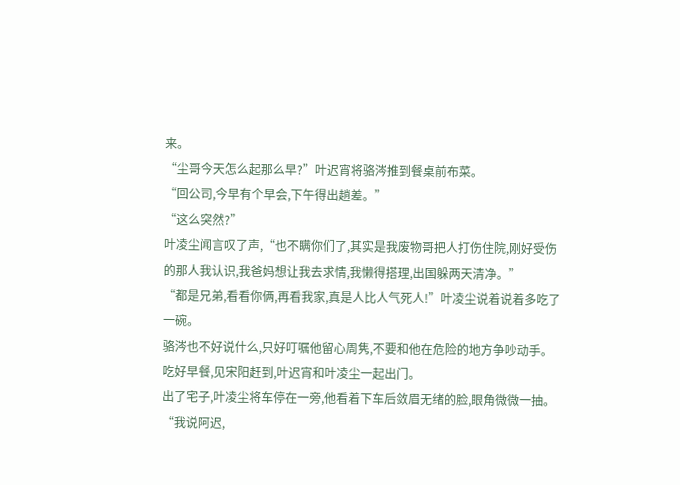来。
“尘哥今天怎么起那么早?”叶迟宵将骆涔推到餐桌前布菜。
“回公司,今早有个早会,下午得出趟差。”
“这么突然?”
叶凌尘闻言叹了声,“也不瞒你们了,其实是我废物哥把人打伤住院,刚好受伤的那人我认识,我爸妈想让我去求情,我懒得搭理,出国躲两天清净。”
“都是兄弟,看看你俩,再看我家,真是人比人气死人!”叶凌尘说着说着多吃了一碗。
骆涔也不好说什么,只好叮嘱他留心周隽,不要和他在危险的地方争吵动手。
吃好早餐,见宋阳赶到,叶迟宵和叶凌尘一起出门。
出了宅子,叶凌尘将车停在一旁,他看着下车后敛眉无绪的脸,眼角微微一抽。
“我说阿迟,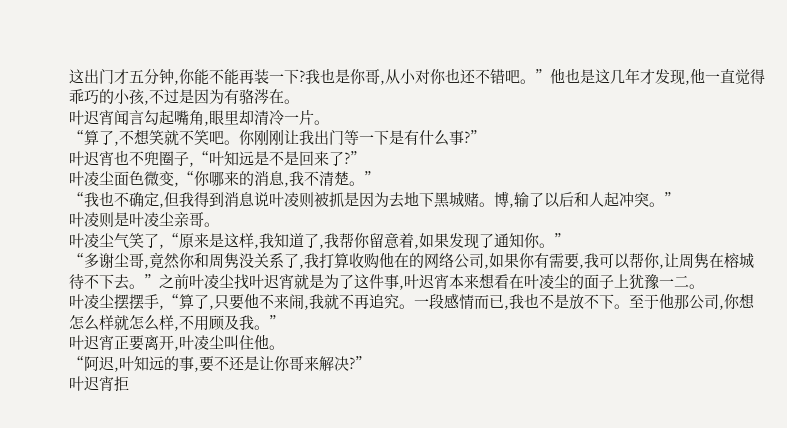这出门才五分钟,你能不能再装一下?我也是你哥,从小对你也还不错吧。”他也是这几年才发现,他一直觉得乖巧的小孩,不过是因为有骆涔在。
叶迟宵闻言勾起嘴角,眼里却清冷一片。
“算了,不想笑就不笑吧。你刚刚让我出门等一下是有什么事?”
叶迟宵也不兜圈子,“叶知远是不是回来了?”
叶凌尘面色微变,“你哪来的消息,我不清楚。”
“我也不确定,但我得到消息说叶凌则被抓是因为去地下黑城赌。博,输了以后和人起冲突。”
叶凌则是叶凌尘亲哥。
叶凌尘气笑了,“原来是这样,我知道了,我帮你留意着,如果发现了通知你。”
“多谢尘哥,竟然你和周隽没关系了,我打算收购他在的网络公司,如果你有需要,我可以帮你,让周隽在榕城待不下去。”之前叶凌尘找叶迟宵就是为了这件事,叶迟宵本来想看在叶凌尘的面子上犹豫一二。
叶凌尘摆摆手,“算了,只要他不来闹,我就不再追究。一段感情而已,我也不是放不下。至于他那公司,你想怎么样就怎么样,不用顾及我。”
叶迟宵正要离开,叶凌尘叫住他。
“阿迟,叶知远的事,要不还是让你哥来解决?”
叶迟宵拒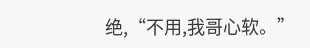绝,“不用,我哥心软。”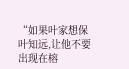“如果叶家想保叶知远,让他不要出现在榕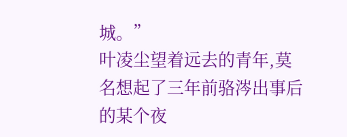城。”
叶凌尘望着远去的青年,莫名想起了三年前骆涔出事后的某个夜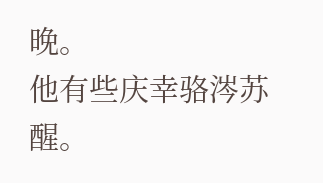晚。
他有些庆幸骆涔苏醒。